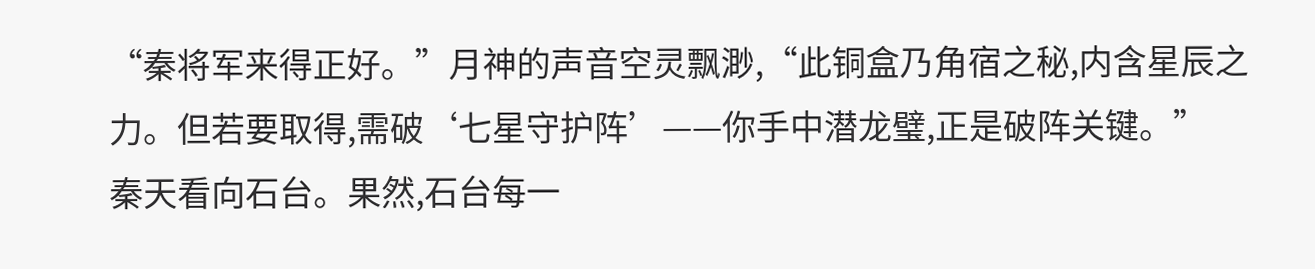“秦将军来得正好。”月神的声音空灵飘渺,“此铜盒乃角宿之秘,内含星辰之力。但若要取得,需破‘七星守护阵’——你手中潜龙璧,正是破阵关键。”
秦天看向石台。果然,石台每一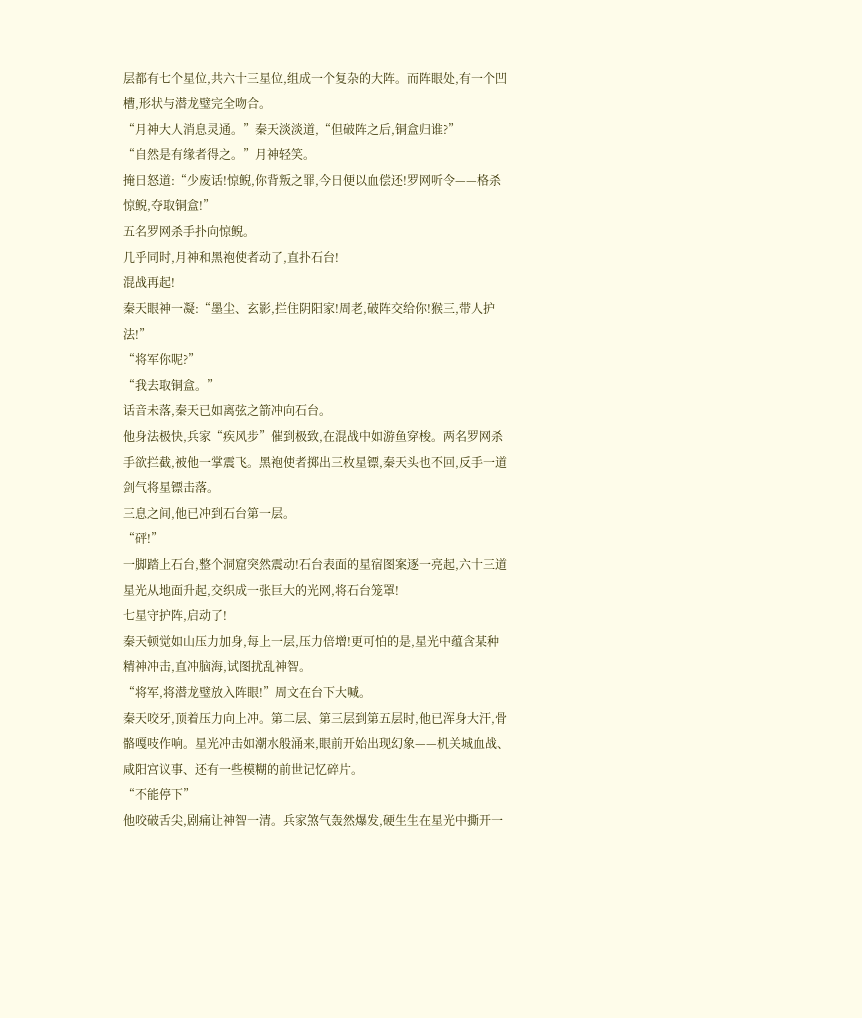层都有七个星位,共六十三星位,组成一个复杂的大阵。而阵眼处,有一个凹槽,形状与潜龙璧完全吻合。
“月神大人消息灵通。”秦天淡淡道,“但破阵之后,铜盒归谁?”
“自然是有缘者得之。”月神轻笑。
掩日怒道:“少废话!惊鲵,你背叛之罪,今日便以血偿还!罗网听令——格杀惊鲵,夺取铜盒!”
五名罗网杀手扑向惊鲵。
几乎同时,月神和黑袍使者动了,直扑石台!
混战再起!
秦天眼神一凝:“墨尘、玄影,拦住阴阳家!周老,破阵交给你!猴三,带人护法!”
“将军你呢?”
“我去取铜盒。”
话音未落,秦天已如离弦之箭冲向石台。
他身法极快,兵家“疾风步”催到极致,在混战中如游鱼穿梭。两名罗网杀手欲拦截,被他一掌震飞。黑袍使者掷出三枚星镖,秦天头也不回,反手一道剑气将星镖击落。
三息之间,他已冲到石台第一层。
“砰!”
一脚踏上石台,整个洞窟突然震动!石台表面的星宿图案逐一亮起,六十三道星光从地面升起,交织成一张巨大的光网,将石台笼罩!
七星守护阵,启动了!
秦天顿觉如山压力加身,每上一层,压力倍增!更可怕的是,星光中蕴含某种精神冲击,直冲脑海,试图扰乱神智。
“将军,将潜龙璧放入阵眼!”周文在台下大喊。
秦天咬牙,顶着压力向上冲。第二层、第三层到第五层时,他已浑身大汗,骨骼嘎吱作响。星光冲击如潮水般涌来,眼前开始出现幻象——机关城血战、咸阳宫议事、还有一些模糊的前世记忆碎片。
“不能停下”
他咬破舌尖,剧痛让神智一清。兵家煞气轰然爆发,硬生生在星光中撕开一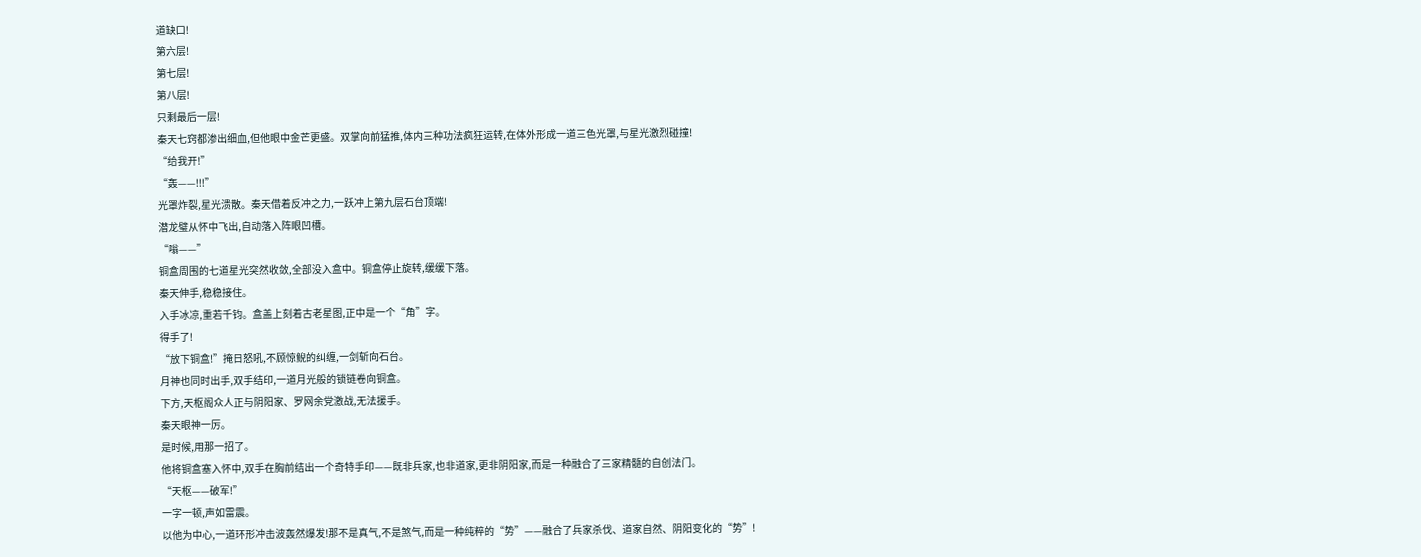道缺口!
第六层!
第七层!
第八层!
只剩最后一层!
秦天七窍都渗出细血,但他眼中金芒更盛。双掌向前猛推,体内三种功法疯狂运转,在体外形成一道三色光罩,与星光激烈碰撞!
“给我开!”
“轰——!!!”
光罩炸裂,星光溃散。秦天借着反冲之力,一跃冲上第九层石台顶端!
潜龙璧从怀中飞出,自动落入阵眼凹槽。
“嗡——”
铜盒周围的七道星光突然收敛,全部没入盒中。铜盒停止旋转,缓缓下落。
秦天伸手,稳稳接住。
入手冰凉,重若千钧。盒盖上刻着古老星图,正中是一个“角”字。
得手了!
“放下铜盒!”掩日怒吼,不顾惊鲵的纠缠,一剑斩向石台。
月神也同时出手,双手结印,一道月光般的锁链卷向铜盒。
下方,天枢阁众人正与阴阳家、罗网余党激战,无法援手。
秦天眼神一厉。
是时候,用那一招了。
他将铜盒塞入怀中,双手在胸前结出一个奇特手印——既非兵家,也非道家,更非阴阳家,而是一种融合了三家精髓的自创法门。
“天枢——破军!”
一字一顿,声如雷震。
以他为中心,一道环形冲击波轰然爆发!那不是真气,不是煞气,而是一种纯粹的“势”——融合了兵家杀伐、道家自然、阴阳变化的“势”!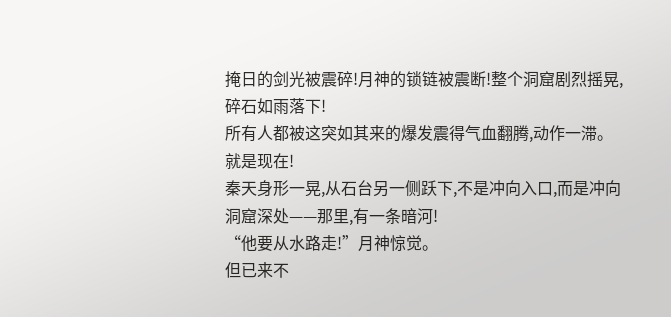掩日的剑光被震碎!月神的锁链被震断!整个洞窟剧烈摇晃,碎石如雨落下!
所有人都被这突如其来的爆发震得气血翻腾,动作一滞。
就是现在!
秦天身形一晃,从石台另一侧跃下,不是冲向入口,而是冲向洞窟深处——那里,有一条暗河!
“他要从水路走!”月神惊觉。
但已来不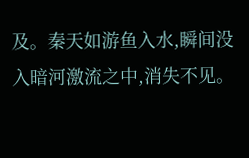及。秦天如游鱼入水,瞬间没入暗河激流之中,消失不见。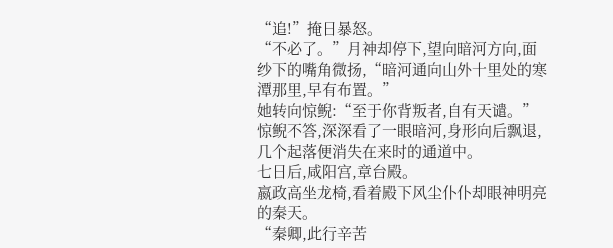“追!”掩日暴怒。
“不必了。”月神却停下,望向暗河方向,面纱下的嘴角微扬,“暗河通向山外十里处的寒潭那里,早有布置。”
她转向惊鲵:“至于你背叛者,自有天谴。”
惊鲵不答,深深看了一眼暗河,身形向后飘退,几个起落便消失在来时的通道中。
七日后,咸阳宫,章台殿。
嬴政高坐龙椅,看着殿下风尘仆仆却眼神明亮的秦天。
“秦卿,此行辛苦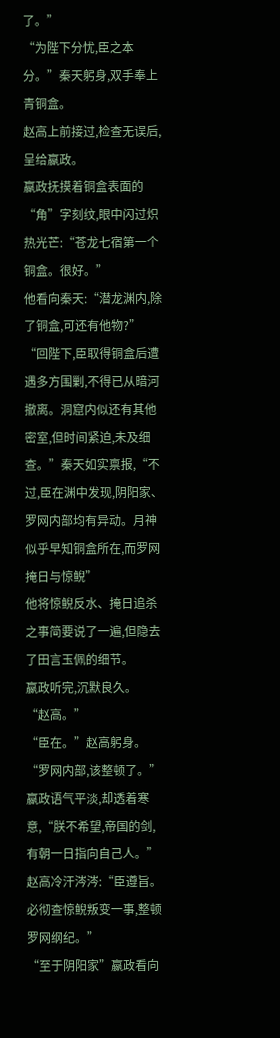了。”
“为陛下分忧,臣之本分。”秦天躬身,双手奉上青铜盒。
赵高上前接过,检查无误后,呈给嬴政。
嬴政抚摸着铜盒表面的“角”字刻纹,眼中闪过炽热光芒:“苍龙七宿第一个铜盒。很好。”
他看向秦天:“潜龙渊内,除了铜盒,可还有他物?”
“回陛下,臣取得铜盒后遭遇多方围剿,不得已从暗河撤离。洞窟内似还有其他密室,但时间紧迫,未及细查。”秦天如实禀报,“不过,臣在渊中发现,阴阳家、罗网内部均有异动。月神似乎早知铜盒所在,而罗网掩日与惊鲵”
他将惊鲵反水、掩日追杀之事简要说了一遍,但隐去了田言玉佩的细节。
嬴政听完,沉默良久。
“赵高。”
“臣在。”赵高躬身。
“罗网内部,该整顿了。”嬴政语气平淡,却透着寒意,“朕不希望,帝国的剑,有朝一日指向自己人。”
赵高冷汗涔涔:“臣遵旨。必彻查惊鲵叛变一事,整顿罗网纲纪。”
“至于阴阳家”嬴政看向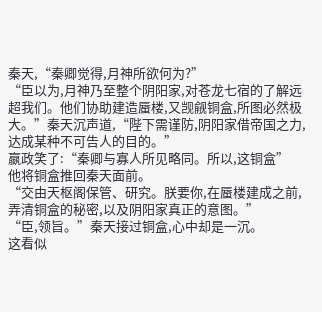秦天,“秦卿觉得,月神所欲何为?”
“臣以为,月神乃至整个阴阳家,对苍龙七宿的了解远超我们。他们协助建造蜃楼,又觊觎铜盒,所图必然极大。”秦天沉声道,“陛下需谨防,阴阳家借帝国之力,达成某种不可告人的目的。”
嬴政笑了:“秦卿与寡人所见略同。所以,这铜盒”
他将铜盒推回秦天面前。
“交由天枢阁保管、研究。朕要你,在蜃楼建成之前,弄清铜盒的秘密,以及阴阳家真正的意图。”
“臣,领旨。”秦天接过铜盒,心中却是一沉。
这看似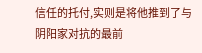信任的托付,实则是将他推到了与阴阳家对抗的最前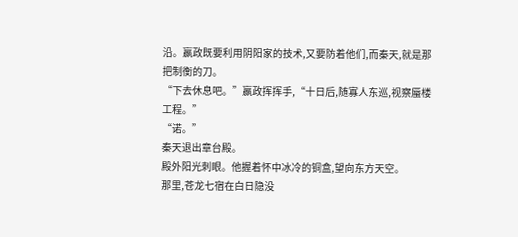沿。嬴政既要利用阴阳家的技术,又要防着他们,而秦天,就是那把制衡的刀。
“下去休息吧。”嬴政挥挥手,“十日后,随寡人东巡,视察蜃楼工程。”
“诺。”
秦天退出章台殿。
殿外阳光刺眼。他握着怀中冰冷的铜盒,望向东方天空。
那里,苍龙七宿在白日隐没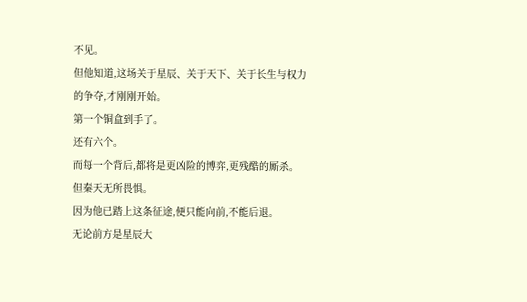不见。
但他知道,这场关于星辰、关于天下、关于长生与权力的争夺,才刚刚开始。
第一个铜盒到手了。
还有六个。
而每一个背后,都将是更凶险的博弈,更残酷的厮杀。
但秦天无所畏惧。
因为他已踏上这条征途,便只能向前,不能后退。
无论前方是星辰大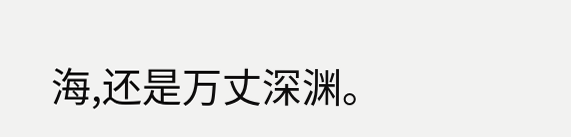海,还是万丈深渊。